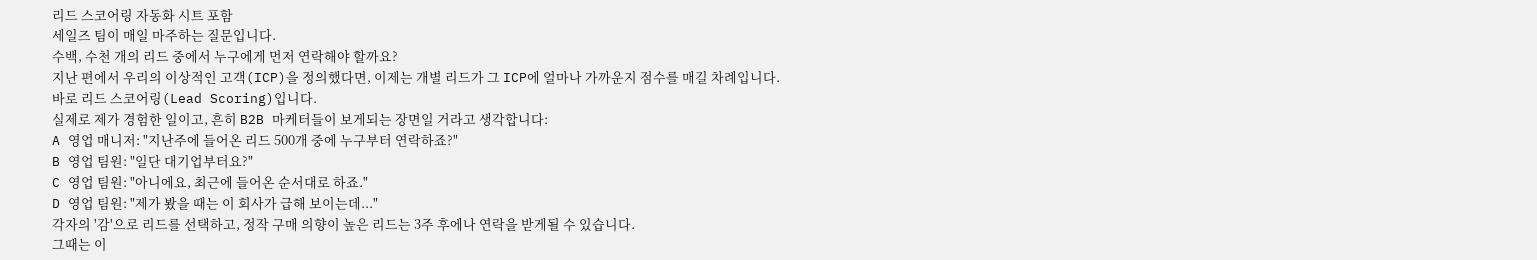리드 스코어링 자동화 시트 포함
세일즈 팀이 매일 마주하는 질문입니다.
수백, 수천 개의 리드 중에서 누구에게 먼저 연락해야 할까요?
지난 편에서 우리의 이상적인 고객(ICP)을 정의했다면, 이제는 개별 리드가 그 ICP에 얼마나 가까운지 점수를 매길 차례입니다.
바로 리드 스코어링(Lead Scoring)입니다.
실제로 제가 경험한 일이고, 흔히 B2B 마케터들이 보게되는 장면일 거라고 생각합니다:
A 영업 매니저: "지난주에 들어온 리드 500개 중에 누구부터 연락하죠?"
B 영업 팀원: "일단 대기업부터요?"
C 영업 팀원: "아니에요, 최근에 들어온 순서대로 하죠."
D 영업 팀원: "제가 봤을 때는 이 회사가 급해 보이는데..."
각자의 '감'으로 리드를 선택하고, 정작 구매 의향이 높은 리드는 3주 후에나 연락을 받게될 수 있습니다.
그때는 이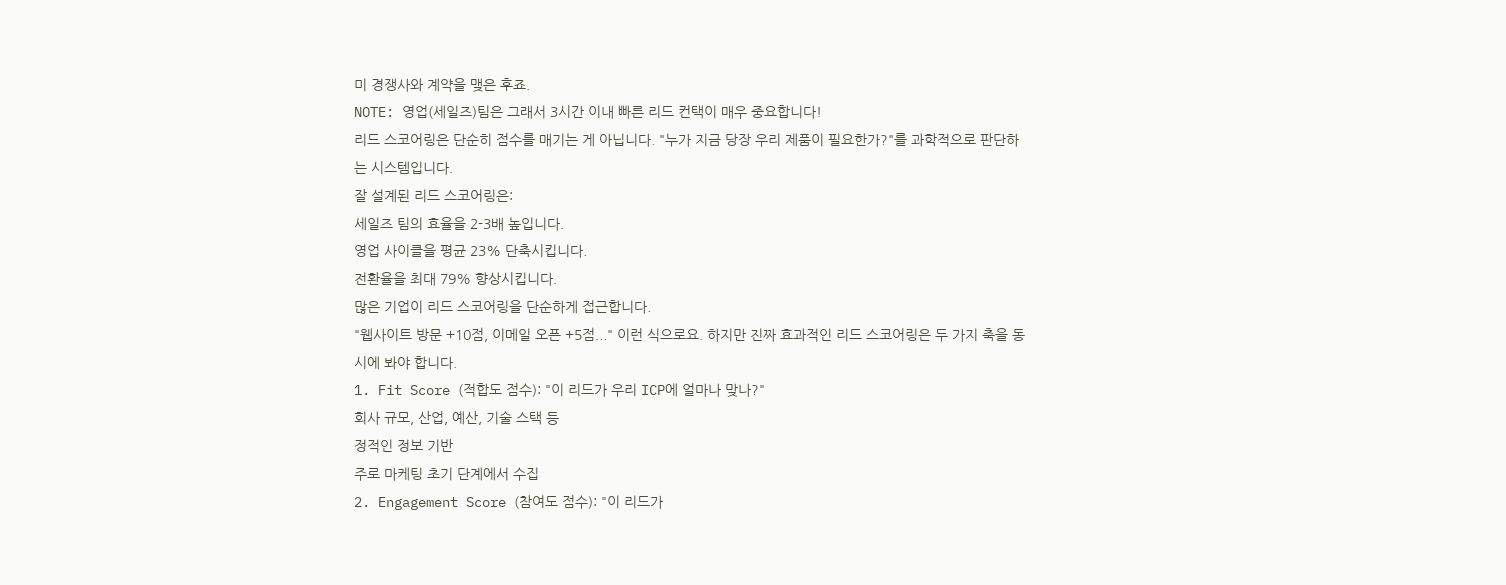미 경쟁사와 계약을 맺은 후죠.
NOTE: 영업(세일즈)팀은 그래서 3시간 이내 빠른 리드 컨택이 매우 중요합니다!
리드 스코어링은 단순히 점수를 매기는 게 아닙니다. "누가 지금 당장 우리 제품이 필요한가?"를 과학적으로 판단하는 시스템입니다.
잘 설계된 리드 스코어링은:
세일즈 팀의 효율을 2-3배 높입니다.
영업 사이클을 평균 23% 단축시킵니다.
전환율을 최대 79% 향상시킵니다.
많은 기업이 리드 스코어링을 단순하게 접근합니다.
"웹사이트 방문 +10점, 이메일 오픈 +5점..." 이런 식으로요. 하지만 진짜 효과적인 리드 스코어링은 두 가지 축을 동시에 봐야 합니다.
1. Fit Score (적합도 점수): "이 리드가 우리 ICP에 얼마나 맞나?"
회사 규모, 산업, 예산, 기술 스택 등
정적인 정보 기반
주로 마케팅 초기 단계에서 수집
2. Engagement Score (참여도 점수): "이 리드가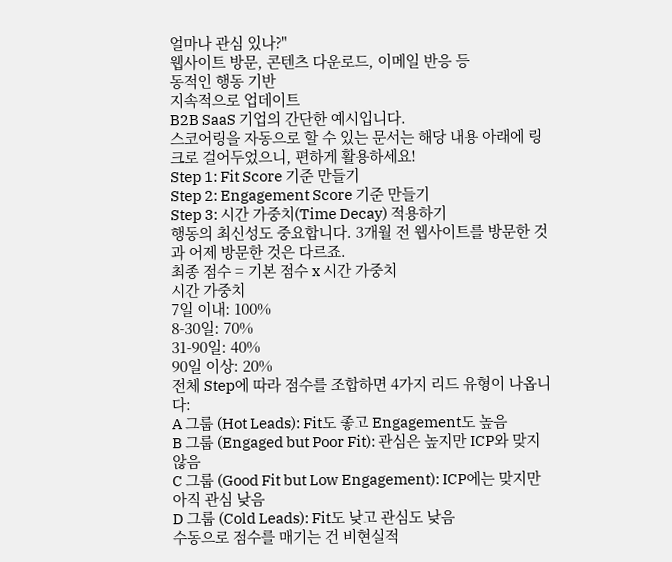얼마나 관심 있나?"
웹사이트 방문, 콘텐츠 다운로드, 이메일 반응 등
동적인 행동 기반
지속적으로 업데이트
B2B SaaS 기업의 간단한 예시입니다.
스코어링을 자동으로 할 수 있는 문서는 해당 내용 아래에 링크로 걸어두었으니, 편하게 활용하세요!
Step 1: Fit Score 기준 만들기
Step 2: Engagement Score 기준 만들기
Step 3: 시간 가중치(Time Decay) 적용하기
행동의 최신성도 중요합니다. 3개월 전 웹사이트를 방문한 것과 어제 방문한 것은 다르죠.
최종 점수 = 기본 점수 x 시간 가중치
시간 가중치
7일 이내: 100%
8-30일: 70%
31-90일: 40%
90일 이상: 20%
전체 Step에 따라 점수를 조합하면 4가지 리드 유형이 나옵니다:
A 그룹 (Hot Leads): Fit도 좋고 Engagement도 높음
B 그룹 (Engaged but Poor Fit): 관심은 높지만 ICP와 맞지 않음
C 그룹 (Good Fit but Low Engagement): ICP에는 맞지만 아직 관심 낮음
D 그룹 (Cold Leads): Fit도 낮고 관심도 낮음
수동으로 점수를 매기는 건 비현실적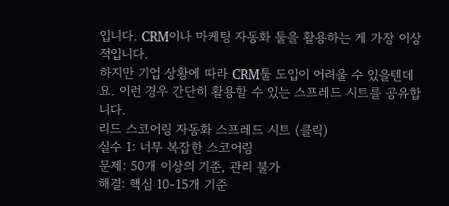입니다. CRM이나 마케팅 자동화 툴을 활용하는 게 가장 이상적입니다.
하지만 기업 상황에 따라 CRM툴 도입이 어려울 수 있을텐데요. 이런 경우 간단히 활용할 수 있는 스프레드 시트를 공유합니다.
리드 스코어링 자동화 스프레드 시트 (클릭)
실수 1: 너무 복잡한 스코어링
문제: 50개 이상의 기준, 관리 불가
해결: 핵심 10-15개 기준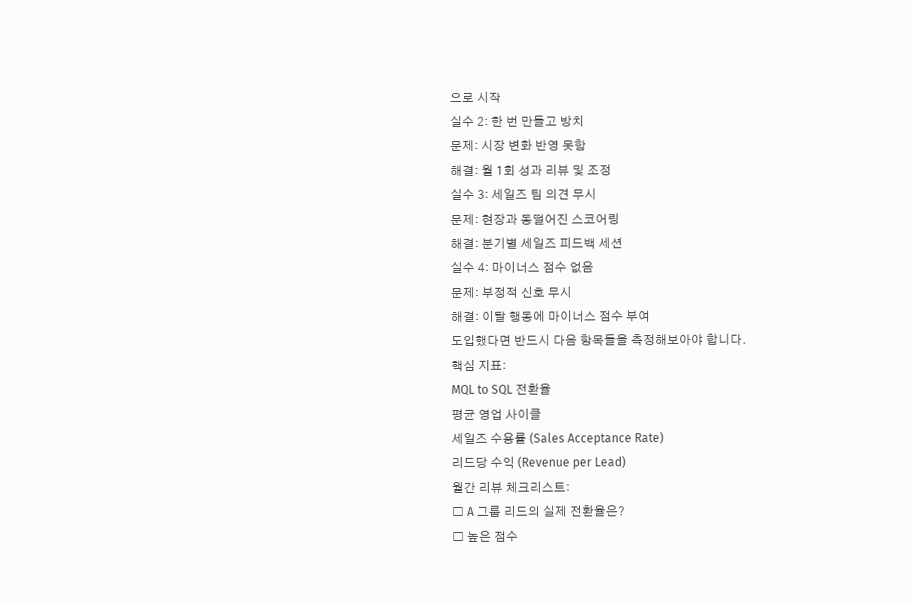으로 시작
실수 2: 한 번 만들고 방치
문제: 시장 변화 반영 못함
해결: 월 1회 성과 리뷰 및 조정
실수 3: 세일즈 팀 의견 무시
문제: 현장과 동떨어진 스코어링
해결: 분기별 세일즈 피드백 세션
실수 4: 마이너스 점수 없음
문제: 부정적 신호 무시
해결: 이탈 행동에 마이너스 점수 부여
도입했다면 반드시 다음 항목들을 측정해보아야 합니다.
핵심 지표:
MQL to SQL 전환율
평균 영업 사이클
세일즈 수용률 (Sales Acceptance Rate)
리드당 수익 (Revenue per Lead)
월간 리뷰 체크리스트:
□ A 그룹 리드의 실제 전환율은?
□ 높은 점수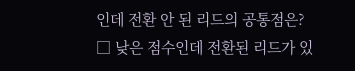인데 전환 안 된 리드의 공통점은?
□ 낮은 점수인데 전환된 리드가 있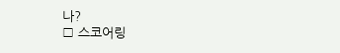나?
□ 스코어링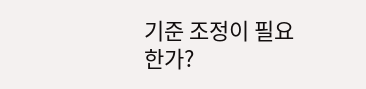기준 조정이 필요한가?